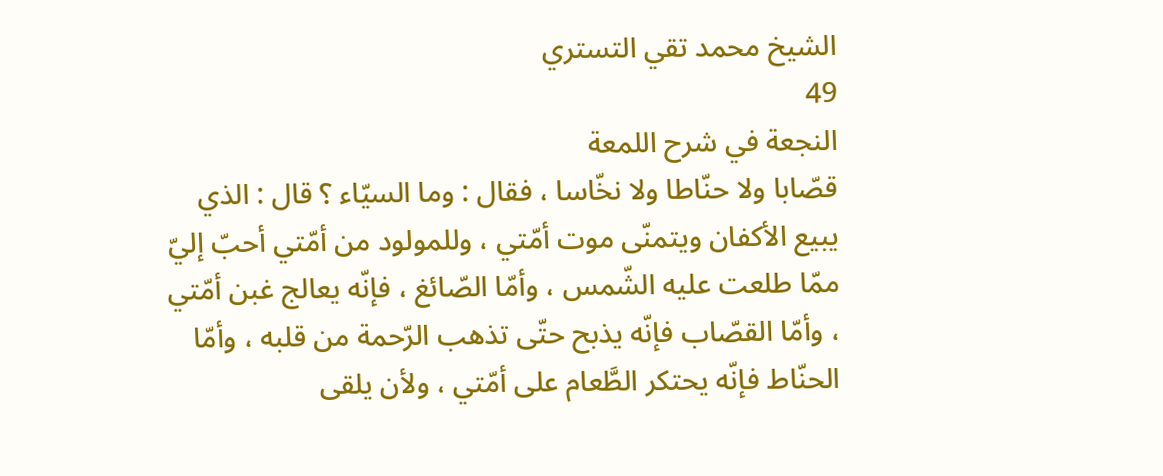الشيخ محمد تقي التستري
49
النجعة في شرح اللمعة
قصّابا ولا حنّاطا ولا نخّاسا ، فقال : وما السيّاء ؟ قال : الذي يبيع الأكفان ويتمنّى موت أمّتي ، وللمولود من أمّتي أحبّ إليّ ممّا طلعت عليه الشّمس ، وأمّا الصّائغ ، فإنّه يعالج غبن أمّتي ، وأمّا القصّاب فإنّه يذبح حتّى تذهب الرّحمة من قلبه ، وأمّا الحنّاط فإنّه يحتكر الطَّعام على أمّتي ، ولأن يلقى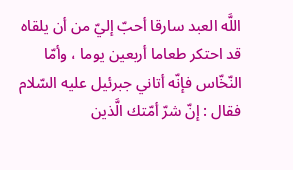اللَّه العبد سارقا أحبّ إليّ من أن يلقاه قد احتكر طعاما أربعين يوما ، وأمّا النّخّاس فإنّه أتاني جبرئيل عليه السّلام فقال : إنّ شرّ أمّتك الَّذين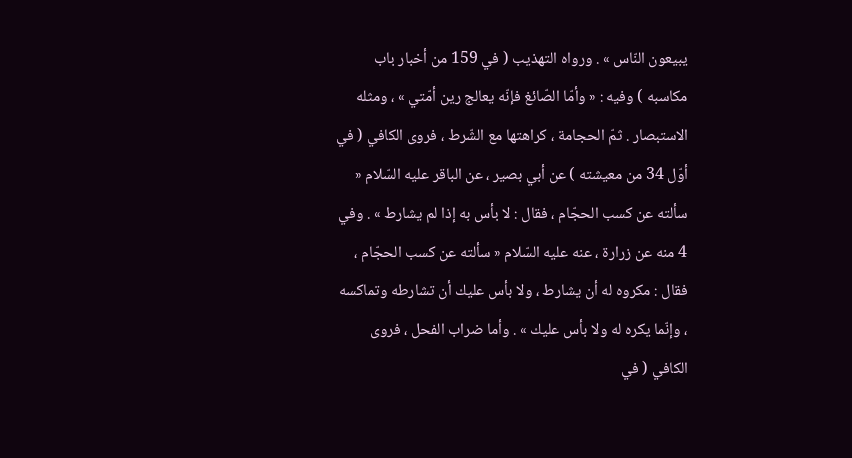يبيعون النّاس » . ورواه التهذيب ( في 159 من أخبار باب مكاسبه ) وفيه : « وأمّا الصّائغ فإنّه يعالج رين أمّتي » ، ومثله الاستبصار . ثمّ الحجامة ، كراهتها مع الشّرط ، فروى الكافي ( في أوّل 34 من معيشته ) عن أبي بصير ، عن الباقر عليه السّلام « سألته عن كسب الحجّام ، فقال : لا بأس به إذا لم يشارط » . وفي 4 منه عن زرارة ، عنه عليه السّلام « سألته عن كسب الحجّام ، فقال : مكروه له أن يشارط ، ولا بأس عليك أن تشارطه وتماكسه ، وإنّما يكره له ولا بأس عليك » . وأما ضراب الفحل ، فروى الكافي ( في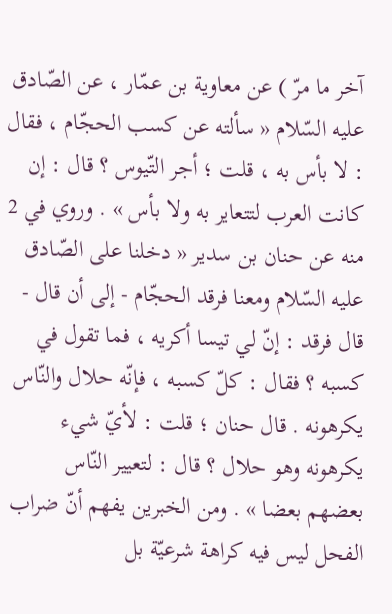آخر ما مرّ ) عن معاوية بن عمّار ، عن الصّادق عليه السّلام « سألته عن كسب الحجّام ، فقال : لا بأس به ، قلت ؛ أجر التّيوس ؟ قال : إن كانت العرب لتتعاير به ولا بأس » . وروي في 2 منه عن حنان بن سدير « دخلنا على الصّادق عليه السّلام ومعنا فرقد الحجّام - إلى أن قال - قال فرقد : إنّ لي تيسا أكريه ، فما تقول في كسبه ؟ فقال : كلّ كسبه ، فإنّه حلال والنّاس يكرهونه . قال حنان ؛ قلت : لأيّ شيء يكرهونه وهو حلال ؟ قال : لتعيير النّاس بعضهم بعضا » . ومن الخبرين يفهم أنّ ضراب الفحل ليس فيه كراهة شرعيّة بل